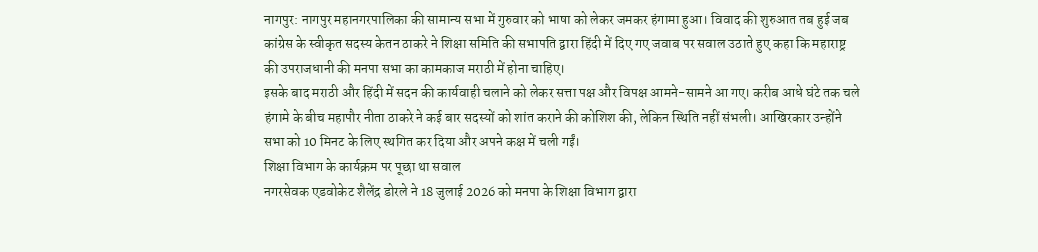नागपुर: नागपुर महानगरपालिका की सामान्य सभा में गुरुवार को भाषा को लेकर जमकर हंगामा हुआ। विवाद की शुरुआत तब हुई जब कांग्रेस के स्वीकृत सदस्य केतन ठाकरे ने शिक्षा समिति की सभापति द्वारा हिंदी में दिए गए जवाब पर सवाल उठाते हुए कहा कि महाराष्ट्र की उपराजधानी की मनपा सभा का कामकाज मराठी में होना चाहिए।
इसके बाद मराठी और हिंदी में सदन की कार्यवाही चलाने को लेकर सत्ता पक्ष और विपक्ष आमने-सामने आ गए। करीब आधे घंटे तक चले हंगामे के बीच महापौर नीता ठाकरे ने कई बार सदस्यों को शांत कराने की कोशिश की, लेकिन स्थिति नहीं संभली। आखिरकार उन्होंने सभा को 10 मिनट के लिए स्थगित कर दिया और अपने कक्ष में चली गईं।
शिक्षा विभाग के कार्यक्रम पर पूछा था सवाल
नगरसेवक एडवोकेट शैलेंद्र डोरले ने 18 जुलाई 2026 को मनपा के शिक्षा विभाग द्वारा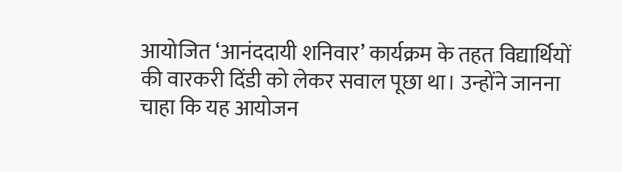आयोजित ‘आनंददायी शनिवार’ कार्यक्रम के तहत विद्यार्थियों की वारकरी दिंडी को लेकर सवाल पूछा था। उन्होंने जानना चाहा कि यह आयोजन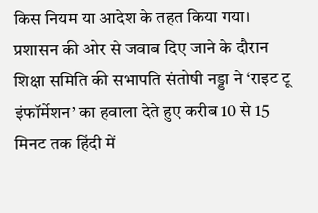किस नियम या आदेश के तहत किया गया।
प्रशासन की ओर से जवाब दिए जाने के दौरान शिक्षा समिति की सभापति संतोषी नड्डा ने ‘राइट टू इंफॉर्मेशन’ का हवाला देते हुए करीब 10 से 15 मिनट तक हिंदी में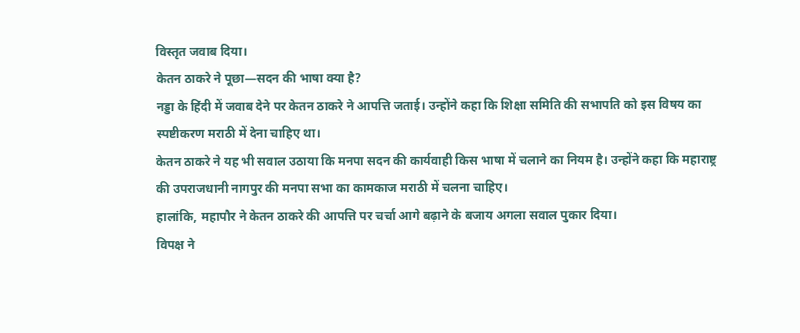विस्तृत जवाब दिया।
केतन ठाकरे ने पूछा—सदन की भाषा क्या है?
नड्डा के हिंदी में जवाब देने पर केतन ठाकरे ने आपत्ति जताई। उन्होंने कहा कि शिक्षा समिति की सभापति को इस विषय का स्पष्टीकरण मराठी में देना चाहिए था।
केतन ठाकरे ने यह भी सवाल उठाया कि मनपा सदन की कार्यवाही किस भाषा में चलाने का नियम है। उन्होंने कहा कि महाराष्ट्र की उपराजधानी नागपुर की मनपा सभा का कामकाज मराठी में चलना चाहिए।
हालांकि, महापौर ने केतन ठाकरे की आपत्ति पर चर्चा आगे बढ़ाने के बजाय अगला सवाल पुकार दिया।
विपक्ष ने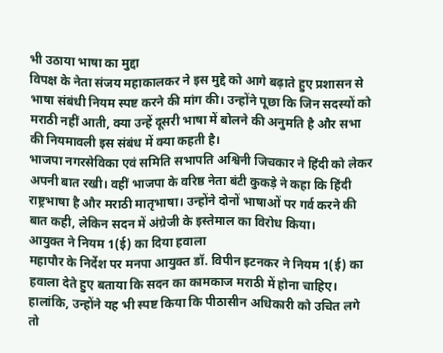भी उठाया भाषा का मुद्दा
विपक्ष के नेता संजय महाकालकर ने इस मुद्दे को आगे बढ़ाते हुए प्रशासन से भाषा संबंधी नियम स्पष्ट करने की मांग की। उन्होंने पूछा कि जिन सदस्यों को मराठी नहीं आती, क्या उन्हें दूसरी भाषा में बोलने की अनुमति है और सभा की नियमावली इस संबंध में क्या कहती है।
भाजपा नगरसेविका एवं समिति सभापति अश्विनी जिचकार ने हिंदी को लेकर अपनी बात रखी। वहीं भाजपा के वरिष्ठ नेता बंटी कुकड़े ने कहा कि हिंदी राष्ट्रभाषा है और मराठी मातृभाषा। उन्होंने दोनों भाषाओं पर गर्व करने की बात कही, लेकिन सदन में अंग्रेजी के इस्तेमाल का विरोध किया।
आयुक्त ने नियम 1(ई) का दिया हवाला
महापौर के निर्देश पर मनपा आयुक्त डॉ. विपीन इटनकर ने नियम 1(ई) का हवाला देते हुए बताया कि सदन का कामकाज मराठी में होना चाहिए।
हालांकि, उन्होंने यह भी स्पष्ट किया कि पीठासीन अधिकारी को उचित लगे तो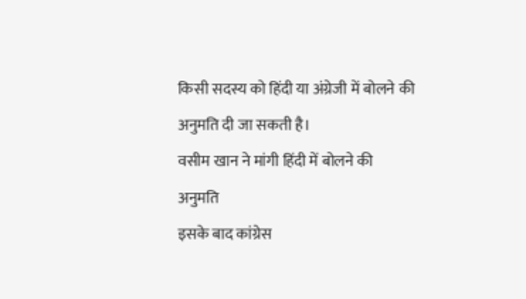किसी सदस्य को हिंदी या अंग्रेजी में बोलने की अनुमति दी जा सकती है।
वसीम खान ने मांगी हिंदी में बोलने की अनुमति
इसके बाद कांग्रेस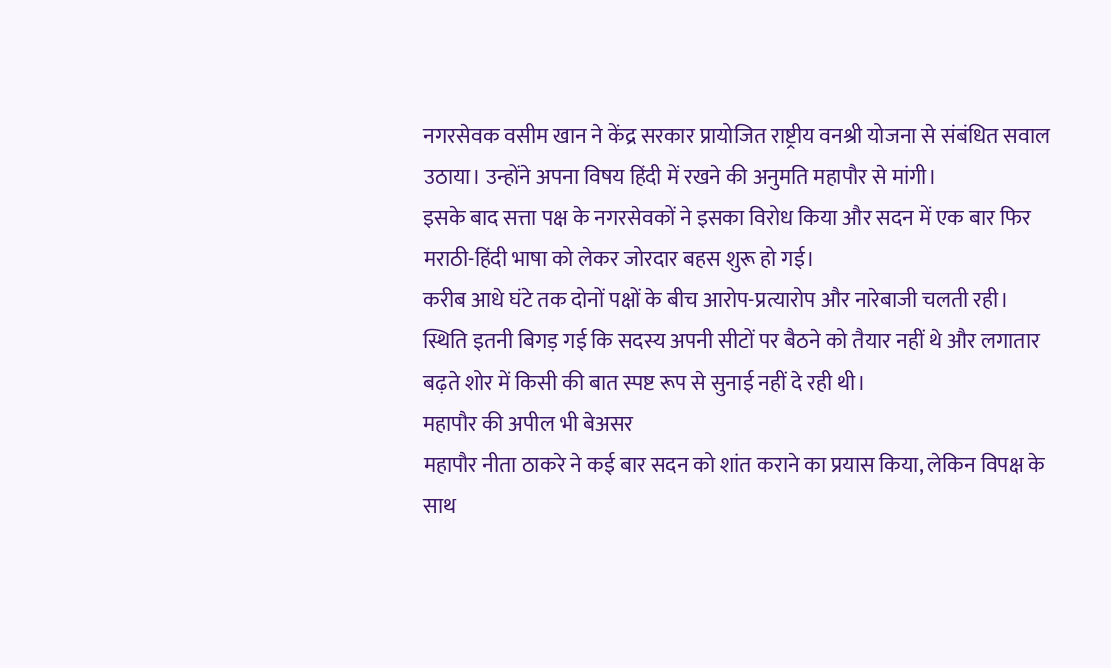नगरसेवक वसीम खान ने केंद्र सरकार प्रायोजित राष्ट्रीय वनश्री योजना से संबंधित सवाल उठाया। उन्होंने अपना विषय हिंदी में रखने की अनुमति महापौर से मांगी।
इसके बाद सत्ता पक्ष के नगरसेवकों ने इसका विरोध किया और सदन में एक बार फिर मराठी-हिंदी भाषा को लेकर जोरदार बहस शुरू हो गई।
करीब आधे घंटे तक दोनों पक्षों के बीच आरोप-प्रत्यारोप और नारेबाजी चलती रही। स्थिति इतनी बिगड़ गई कि सदस्य अपनी सीटों पर बैठने को तैयार नहीं थे और लगातार बढ़ते शोर में किसी की बात स्पष्ट रूप से सुनाई नहीं दे रही थी।
महापौर की अपील भी बेअसर
महापौर नीता ठाकरे ने कई बार सदन को शांत कराने का प्रयास किया, लेकिन विपक्ष के साथ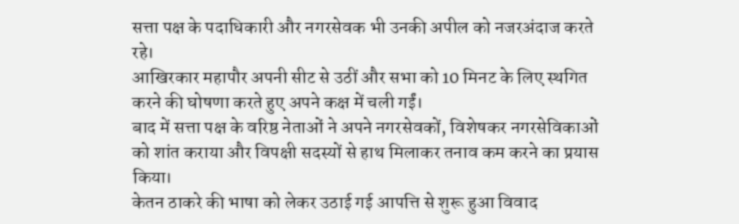सत्ता पक्ष के पदाधिकारी और नगरसेवक भी उनकी अपील को नजरअंदाज करते रहे।
आखिरकार महापौर अपनी सीट से उठीं और सभा को 10 मिनट के लिए स्थगित करने की घोषणा करते हुए अपने कक्ष में चली गईं।
बाद में सत्ता पक्ष के वरिष्ठ नेताओं ने अपने नगरसेवकों, विशेषकर नगरसेविकाओं को शांत कराया और विपक्षी सदस्यों से हाथ मिलाकर तनाव कम करने का प्रयास किया।
केतन ठाकरे की भाषा को लेकर उठाई गई आपत्ति से शुरू हुआ विवाद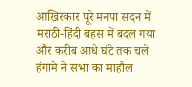आखिरकार पूरे मनपा सदन में मराठी-हिंदी बहस में बदल गया और करीब आधे घंटे तक चले हंगामे ने सभा का माहौल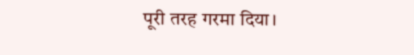पूरी तरह गरमा दिया।